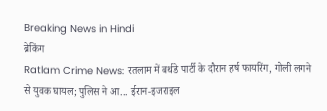Breaking News in Hindi
ब्रेकिंग
Ratlam Crime News: रतलाम में बर्थडे पार्टी के दौरान हर्ष फायरिंग, गोली लगने से युवक घायल; पुलिस ने आ... ईरान-इजराइल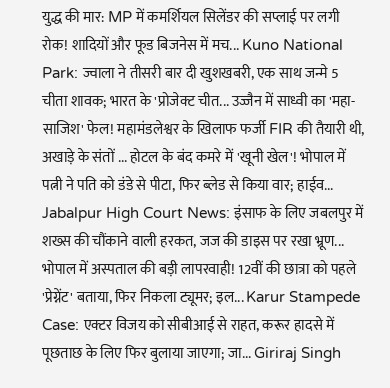युद्ध की मार: MP में कमर्शियल सिलेंडर की सप्लाई पर लगी रोक! शादियों और फूड बिजनेस में मच... Kuno National Park: ज्वाला ने तीसरी बार दी खुशखबरी, एक साथ जन्मे 5 चीता शावक; भारत के 'प्रोजेक्ट चीत... उज्जैन में साध्वी का 'महा-साजिश' फेल! महामंडलेश्वर के खिलाफ फर्जी FIR की तैयारी थी, अखाड़े के संतों ... होटल के बंद कमरे में 'खूनी खेल'! भोपाल में पत्नी ने पति को डंडे से पीटा, फिर ब्लेड से किया वार; हाईव... Jabalpur High Court News: इंसाफ के लिए जबलपुर में शख्स की चौंकाने वाली हरकत, जज की डाइस पर रखा भ्रूण... भोपाल में अस्पताल की बड़ी लापरवाही! 12वीं की छात्रा को पहले 'प्रेग्नेंट' बताया, फिर निकला ट्यूमर; इल... Karur Stampede Case: एक्टर विजय को सीबीआई से राहत, करूर हादसे में पूछताछ के लिए फिर बुलाया जाएगा; जा... Giriraj Singh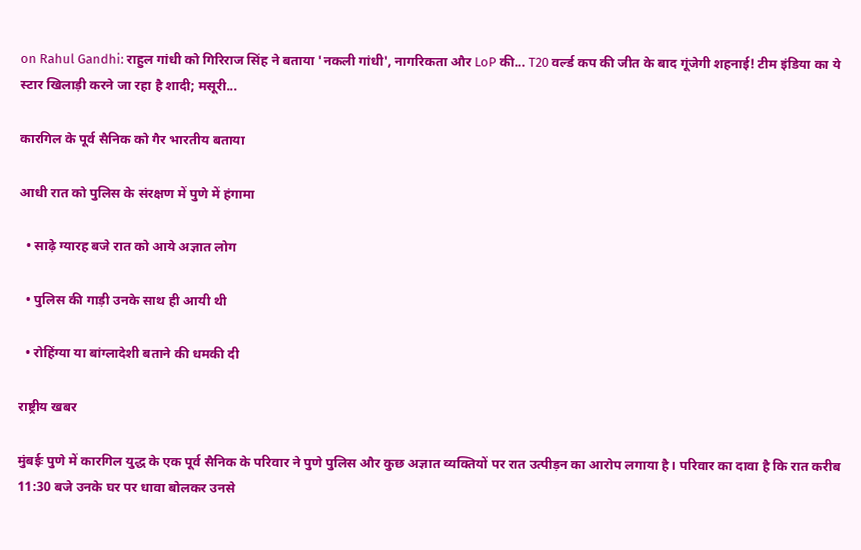on Rahul Gandhi: राहुल गांधी को गिरिराज सिंह ने बताया 'नकली गांधी', नागरिकता और LoP की... T20 वर्ल्ड कप की जीत के बाद गूंजेगी शहनाई! टीम इंडिया का ये स्टार खिलाड़ी करने जा रहा है शादी; मसूरी...

कारगिल के पूर्व सैनिक को गैर भारतीय बताया

आधी रात को पुलिस के संरक्षण में पुणे में हंगामा

  • साढ़े ग्यारह बजे रात को आये अज्ञात लोग

  • पुलिस की गाड़ी उनके साथ ही आयी थी

  • रोहिंग्या या बांग्लादेशी बताने की धमकी दी

राष्ट्रीय खबर

मुंबईः पुणे में कारगिल युद्ध के एक पूर्व सैनिक के परिवार ने पुणे पुलिस और कुछ अज्ञात व्यक्तियों पर रात उत्पीड़न का आरोप लगाया है। परिवार का दावा है कि रात करीब 11:30 बजे उनके घर पर धावा बोलकर उनसे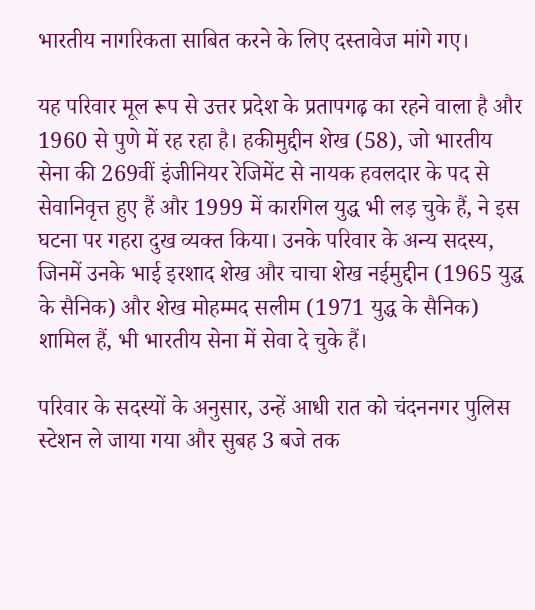भारतीय नागरिकता साबित करने के लिए दस्तावेज मांगे गए।

यह परिवार मूल रूप से उत्तर प्रदेश के प्रतापगढ़ का रहने वाला है और 1960 से पुणे में रह रहा है। हकीमुद्दीन शेख (58), जो भारतीय सेना की 269वीं इंजीनियर रेजिमेंट से नायक हवलदार के पद से सेवानिवृत्त हुए हैं और 1999 में कारगिल युद्ध भी लड़ चुके हैं, ने इस घटना पर गहरा दुख व्यक्त किया। उनके परिवार के अन्य सदस्य, जिनमें उनके भाई इरशाद शेख और चाचा शेख नईमुद्दीन (1965 युद्ध के सैनिक) और शेख मोहम्मद सलीम (1971 युद्ध के सैनिक) शामिल हैं, भी भारतीय सेना में सेवा दे चुके हैं।

परिवार के सदस्यों के अनुसार, उन्हें आधी रात को चंदननगर पुलिस स्टेशन ले जाया गया और सुबह 3 बजे तक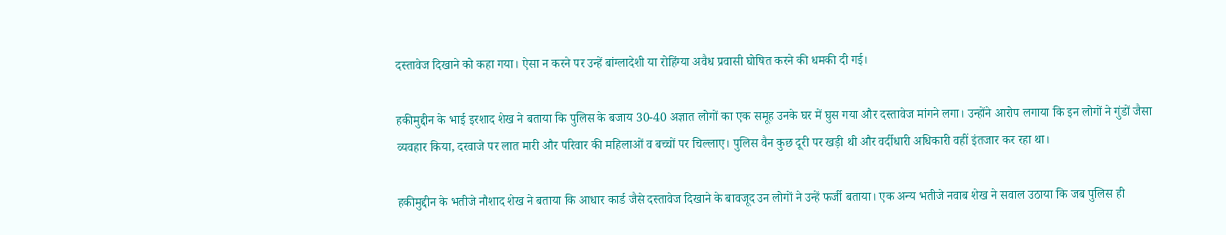दस्तावेज दिखाने को कहा गया। ऐसा न करने पर उन्हें बांग्लादेशी या रोहिंग्या अवैध प्रवासी घोषित करने की धमकी दी गई।

हकीमुद्दीन के भाई इरशाद शेख ने बताया कि पुलिस के बजाय 30-40 अज्ञात लोगों का एक समूह उनके घर में घुस गया और दस्तावेज मांगने लगा। उन्होंने आरोप लगाया कि इन लोगों ने गुंडों जैसा व्यवहार किया, दरवाजे पर लात मारी और परिवार की महिलाओं व बच्चों पर चिल्लाए। पुलिस वैन कुछ दूरी पर खड़ी थी और वर्दीधारी अधिकारी वहीं इंतजार कर रहा था।

हकीमुद्दीन के भतीजे नौशाद शेख ने बताया कि आधार कार्ड जैसे दस्तावेज दिखाने के बावजूद उन लोगों ने उन्हें फर्जी बताया। एक अन्य भतीजे नवाब शेख ने सवाल उठाया कि जब पुलिस ही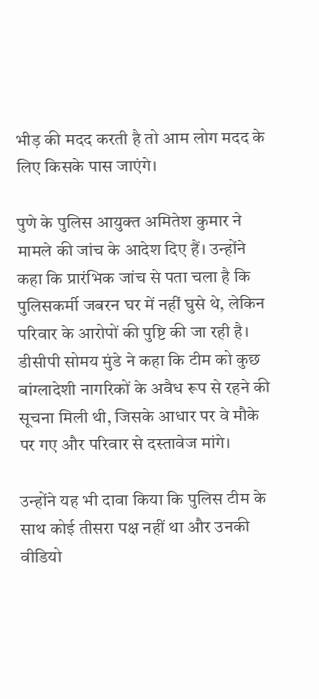भीड़ की मदद करती है तो आम लोग मदद के लिए किसके पास जाएंगे।

पुणे के पुलिस आयुक्त अमितेश कुमार ने मामले की जांच के आदेश दिए हैं। उन्होंने कहा कि प्रारंभिक जांच से पता चला है कि पुलिसकर्मी जबरन घर में नहीं घुसे थे, लेकिन परिवार के आरोपों की पुष्टि की जा रही है। डीसीपी सोमय मुंडे ने कहा कि टीम को कुछ बांग्लादेशी नागरिकों के अवैध रूप से रहने की सूचना मिली थी, जिसके आधार पर वे मौके पर गए और परिवार से दस्तावेज मांगे।

उन्होंने यह भी दावा किया कि पुलिस टीम के साथ कोई तीसरा पक्ष नहीं था और उनकी वीडियो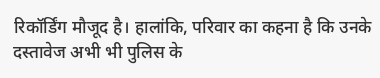रिकॉर्डिंग मौजूद है। हालांकि, परिवार का कहना है कि उनके दस्तावेज अभी भी पुलिस के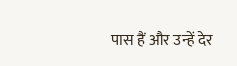पास हैं और उन्हें देर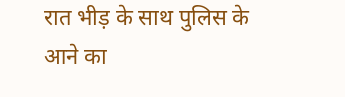रात भीड़ के साथ पुलिस के आने का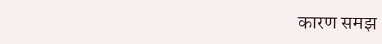कारण समझ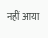नहीं आया